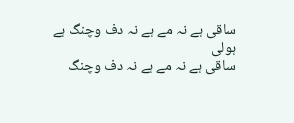ساقی ہے نہ مے ہے نہ دف وچنگ ہے ہولی
ساقی ہے نہ مے ہے نہ دف وچنگ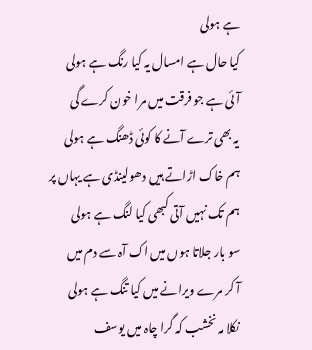ہے ہولی
کیا حال ہے امسال یہ کیا رنگ ہے ہولی
آئی ہے جو فرقت میں مرا خون کرے گی
یہ بھی ترے آنے کا کوئی ڈھنگ ہے ہولی
ہم خاک اڑاتے ہیں دھولینڈی ہے یہاں پر
ہم تک نہیں آتی کبھی کیا لنگ ہے ہولی
سو بار جلاتا ہوں میں اک آہ سے دم میں
آ کر مرے ویرانے میں کیا تنگ ہے ہولی
نکلا مہ نخشب کہ گرا چاہ میں یوسف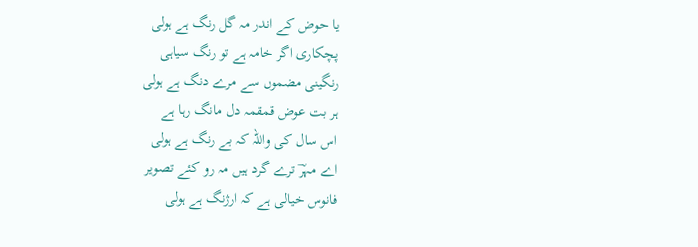یا حوض کے اندر مہ گل رنگ ہے ہولی
پچکاری اگر خامہ ہے تو رنگ سیاہی
رنگینی مضموں سے مرے دنگ ہے ہولی
ہر بت عوض قمقمہ دل مانگ رہا ہے
اس سال کی واللہ کہ بے رنگ ہے ہولی
اے مہرؔ ترے گرد ہیں مہ رو کئے تصویر
فانوس خیالی ہے کہ ارژنگ ہے ہولی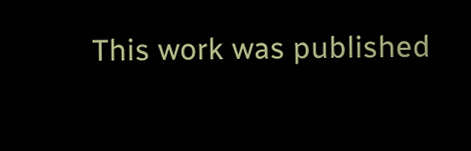This work was published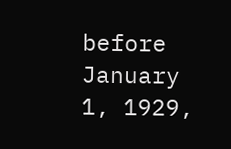before January 1, 1929,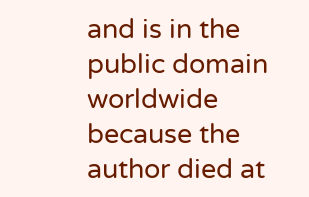and is in the public domain worldwide because the author died at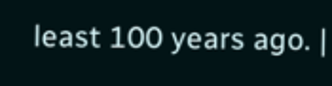least 100 years ago. |